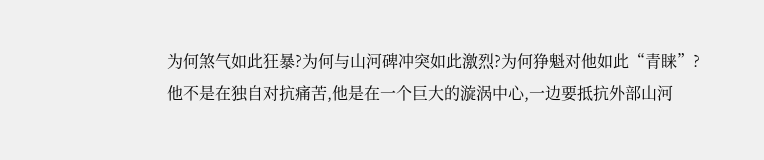为何煞气如此狂暴?为何与山河碑冲突如此激烈?为何狰魁对他如此“青睐”?
他不是在独自对抗痛苦,他是在一个巨大的漩涡中心,一边要抵抗外部山河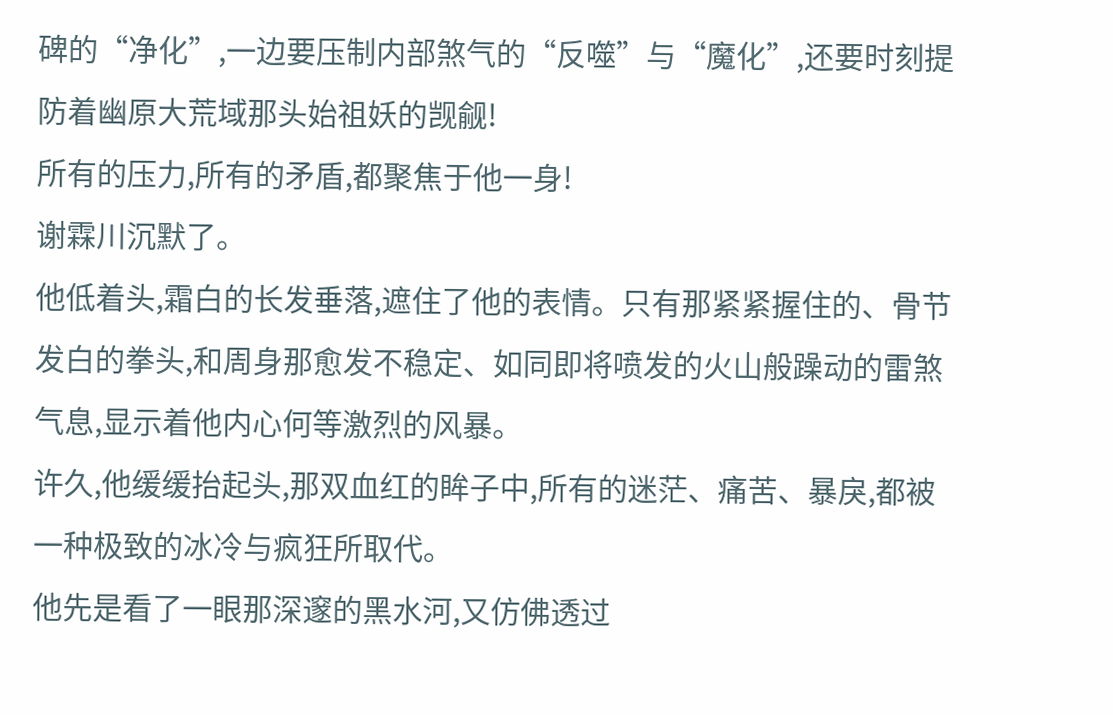碑的“净化”,一边要压制内部煞气的“反噬”与“魔化”,还要时刻提防着幽原大荒域那头始祖妖的觊觎!
所有的压力,所有的矛盾,都聚焦于他一身!
谢霖川沉默了。
他低着头,霜白的长发垂落,遮住了他的表情。只有那紧紧握住的、骨节发白的拳头,和周身那愈发不稳定、如同即将喷发的火山般躁动的雷煞气息,显示着他内心何等激烈的风暴。
许久,他缓缓抬起头,那双血红的眸子中,所有的迷茫、痛苦、暴戾,都被一种极致的冰冷与疯狂所取代。
他先是看了一眼那深邃的黑水河,又仿佛透过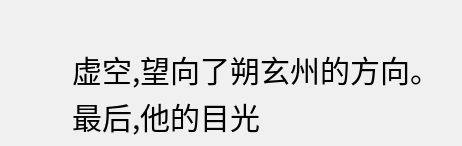虚空,望向了朔玄州的方向。
最后,他的目光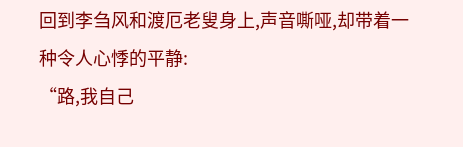回到李刍风和渡厄老叟身上,声音嘶哑,却带着一种令人心悸的平静:
“路,我自己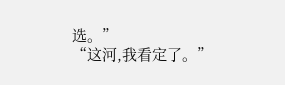选。”
“这河,我看定了。”